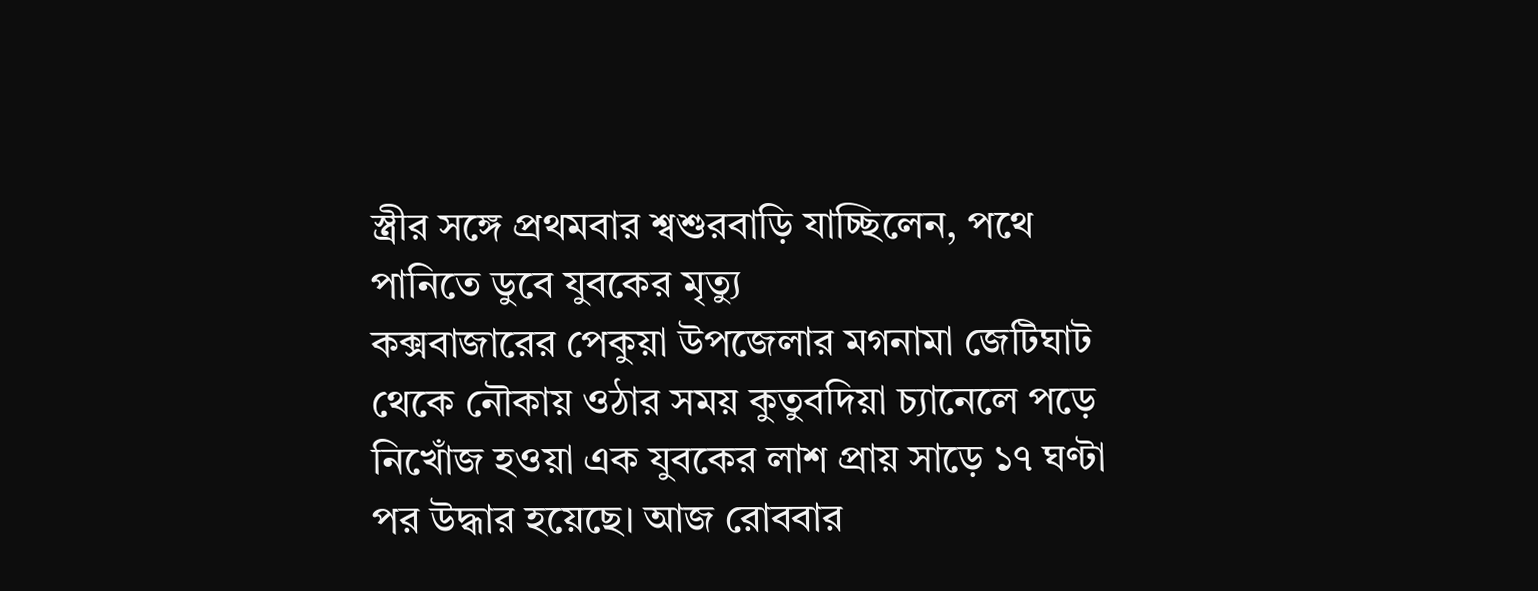স্ত্রীর সঙ্গে প্রথমবার শ্বশুরবাড়ি যাচ্ছিলেন, পথে পানিতে ডুবে যুবকের মৃত্যু
কক্সবাজারের পেকুয়া উপজেলার মগনামা জেটিঘাট থেকে নৌকায় ওঠার সময় কুতুবদিয়া চ্যানেলে পড়ে নিখোঁজ হওয়া এক যুবকের লাশ প্রায় সাড়ে ১৭ ঘণ্টা পর উদ্ধার হয়েছে। আজ রোববার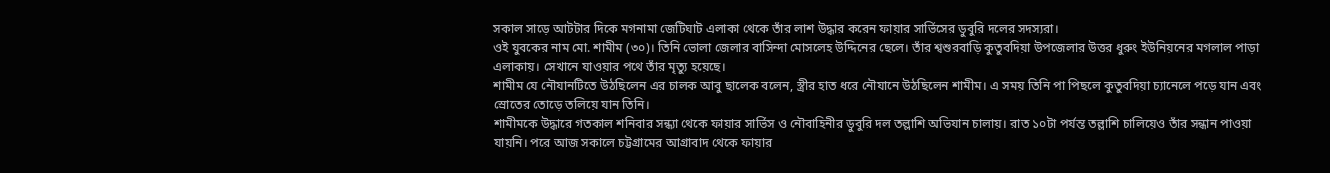সকাল সাড়ে আটটার দিকে মগনামা জেটিঘাট এলাকা থেকে তাঁর লাশ উদ্ধার করেন ফায়ার সার্ভিসের ডুবুরি দলের সদস্যরা।
ওই যুবকের নাম মো. শামীম (৩০)। তিনি ভোলা জেলার বাসিন্দা মোসলেহ উদ্দিনের ছেলে। তাঁর শ্বশুরবাড়ি কুতুবদিয়া উপজেলার উত্তর ধুরুং ইউনিয়নের মগলাল পাড়া এলাকায়। সেখানে যাওয়ার পথে তাঁর মৃত্যু হয়েছে।
শামীম যে নৌযানটিতে উঠছিলেন এর চালক আবু ছালেক বলেন, স্ত্রীর হাত ধরে নৌযানে উঠছিলেন শামীম। এ সময় তিনি পা পিছলে কুতুবদিয়া চ্যানেলে পড়ে যান এবং স্রোতের তোড়ে তলিয়ে যান তিনি।
শামীমকে উদ্ধারে গতকাল শনিবার সন্ধ্যা থেকে ফায়ার সার্ভিস ও নৌবাহিনীর ডুবুরি দল তল্লাশি অভিযান চালায়। রাত ১০টা পর্যন্ত তল্লাশি চালিয়েও তাঁর সন্ধান পাওয়া যায়নি। পরে আজ সকালে চট্টগ্রামের আগ্রাবাদ থেকে ফায়ার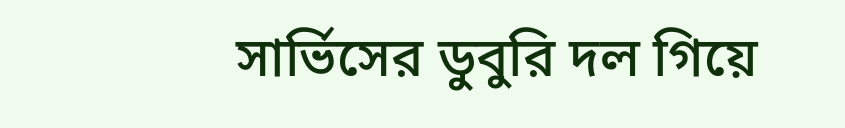সার্ভিসের ডুবুরি দল গিয়ে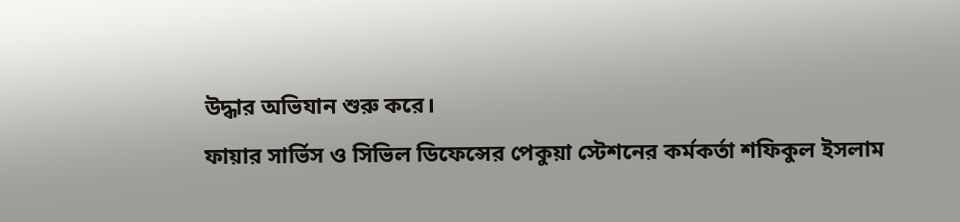উদ্ধার অভিযান শুরু করে।
ফায়ার সার্ভিস ও সিভিল ডিফেন্সের পেকুয়া স্টেশনের কর্মকর্তা শফিকুল ইসলাম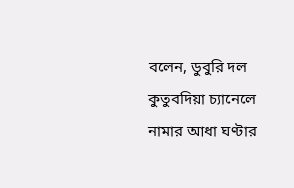বলেন, ডুবুরি দল কুতুবদিয়া চ্যানেলে নামার আধা ঘণ্টার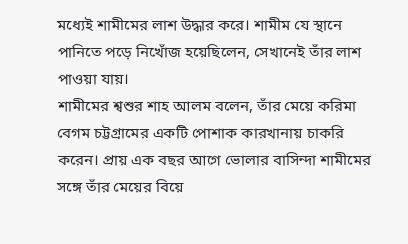মধ্যেই শামীমের লাশ উদ্ধার করে। শামীম যে স্থানে পানিতে পড়ে নিখোঁজ হয়েছিলেন, সেখানেই তাঁর লাশ পাওয়া যায়।
শামীমের শ্বশুর শাহ আলম বলেন, তাঁর মেয়ে করিমা বেগম চট্টগ্রামের একটি পোশাক কারখানায় চাকরি করেন। প্রায় এক বছর আগে ভোলার বাসিন্দা শামীমের সঙ্গে তাঁর মেয়ের বিয়ে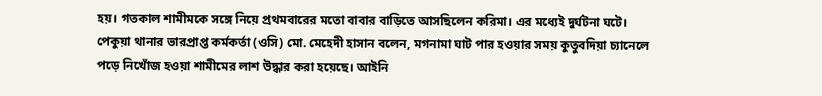হয়। গতকাল শামীমকে সঙ্গে নিয়ে প্রথমবারের মতো বাবার বাড়িতে আসছিলেন করিমা। এর মধ্যেই দুর্ঘটনা ঘটে।
পেকুয়া থানার ভারপ্রাপ্ত কর্মকর্তা (ওসি) মো. মেহেদী হাসান বলেন, মগনামা ঘাট পার হওয়ার সময় কুতুবদিয়া চ্যানেলে পড়ে নিখোঁজ হওয়া শামীমের লাশ উদ্ধার করা হয়েছে। আইনি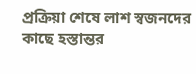প্রক্রিয়া শেষে লাশ স্বজনদের কাছে হস্তান্তর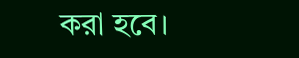করা হবে।